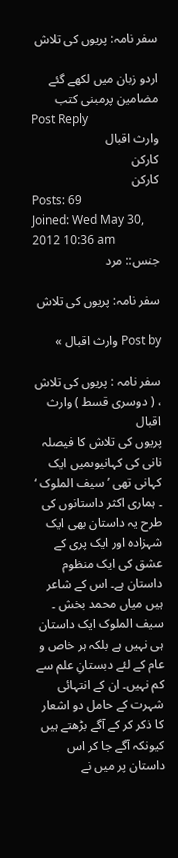سفر نامہ: پریوں کی تلاش

اردو زبان میں لکھے گئے مضامین پرمبنی کتب
Post Reply
وارث اقبال
کارکن
کارکن
Posts: 69
Joined: Wed May 30, 2012 10:36 am
جنس:: مرد

سفر نامہ: پریوں کی تلاش

Post by وارث اقبال »

سفر نامہ : پریوں کی تلاش ، ( دوسری قسط ) وارث اقبال
پریوں کی تلاش کا فیصلہ
نانی کی کہانیوںمیں ایک کہانی تھی ’ سیف الملوک ‘ ۔ ہماری اکثر داستانوں کی طرح یہ داستان بھی ایک شہزادہ اور ایک پری کے عشق کی ایک منظوم داستان ہے۔ اس کے شاعر ہیں میاں محمد بخش ۔ سیف الملوک ایک داستان ہی نہیں ہے بلکہ ہر خاص و عام کے لئے دبستانِ علم سے کم نہیں۔ ان کے انتہائی شہرت کے حامل دو اشعار کا ذکر کر کے آگے بڑھتے ہیں کیونکہ آگے جا کر اس داستان پر میں نے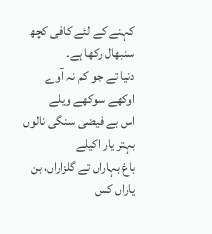کہنے کے لئے کافی کچھ سنبھال رکھا ہے۔
دنیا تے جو کم نہ آوے اوکھے سوکھے ویلے
اس بے فیضی سنگی نالوں بہتر یار اکیلے
باغ بہاراں تے گلزاراں، بن یاراں کس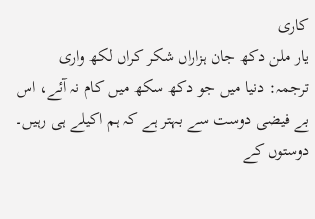کاری
یار ملن دکھ جان ہزاراں شکر کراں لکھ واری
ترجمہ: دنیا میں جو دکھ سکھ میں کام نہ آئے، اس بے فیضی دوست سے بہتر ہے کہ ہم اکیلے ہی رہیں۔ دوستوں کے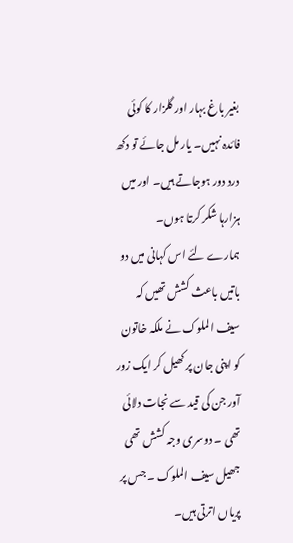بغیر باغ بہار اور گلزار کا کوئی فائدہ نہیں۔ یار مل جائے تو دکھ درد دور ہوجاتے ہیں۔ اور میں ہزارہا شکر کرتا ہوں۔
ہمارے لئے اس کہانی میں دو باتیں باعث کشش تھیں کہ سیف الملوک نے ملکہ خاتون کو اپنی جان پر کھیل کر ایک زور آور جن کی قید سے نجات دلائی تھی ۔ دوسری وجہ کشش تھی جھیل سیف الملوک ۔ جس پر پریاں اترتی ہیں۔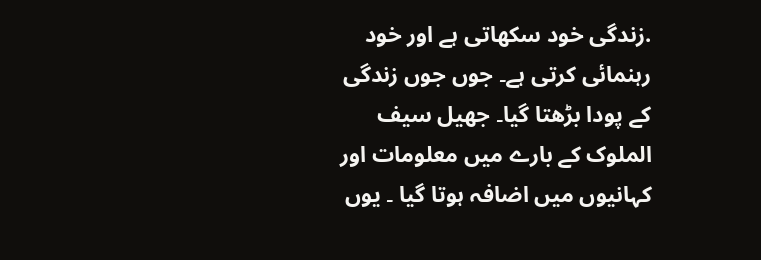.زندگی خود سکھاتی ہے اور خود رہنمائی کرتی ہے۔ جوں جوں زندگی کے پودا بڑھتا گیا۔ جھیل سیف الملوک کے بارے میں معلومات اور کہانیوں میں اضافہ ہوتا گیا ۔ یوں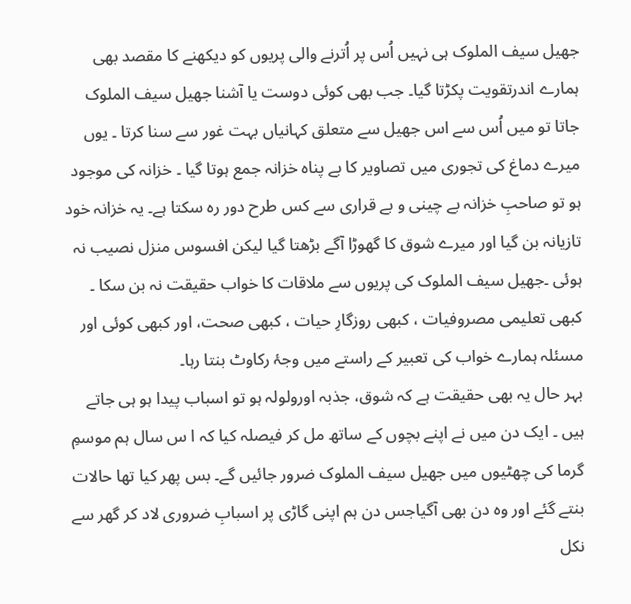جھیل سیف الملوک ہی نہیں اُس پر اُترنے والی پریوں کو دیکھنے کا مقصد بھی ہمارے اندرتقویت پکڑتا گیا۔ جب بھی کوئی دوست یا آشنا جھیل سیف الملوک جاتا تو میں اُس سے اس جھیل سے متعلق کہانیاں بہت غور سے سنا کرتا ۔ یوں میرے دماغ کی تجوری میں تصاویر کا بے پناہ خزانہ جمع ہوتا گیا ۔ خزانہ کی موجود ہو تو صاحبِ خزانہ بے چینی و بے قراری سے کس طرح دور رہ سکتا ہے۔ یہ خزانہ خود تازیانہ بن گیا اور میرے شوق کا گھوڑا آگے بڑھتا گیا لیکن افسوس منزل نصیب نہ ہوئی ۔جھیل سیف الملوک کی پریوں سے ملاقات کا خواب حقیقت نہ بن سکا ۔ کبھی تعلیمی مصروفیات ، کبھی روزگارِ حیات ، کبھی صحت، اور کبھی کوئی اور مسئلہ ہمارے خواب کی تعبیر کے راستے میں وجۂ رکاوٹ بنتا رہا۔
بہر حال یہ بھی حقیقت ہے کہ شوق، جذبہ اورولولہ ہو تو اسباب پیدا ہو ہی جاتے ہیں ۔ ایک دن میں نے اپنے بچوں کے ساتھ مل کر فیصلہ کیا کہ ا س سال ہم موسمِ گرما کی چھٹیوں میں جھیل سیف الملوک ضرور جائیں گے۔ بس پھر کیا تھا حالات بنتے گئے اور وہ دن بھی آگیاجس دن ہم اپنی گاڑی پر اسبابِ ضروری لاد کر گھر سے نکل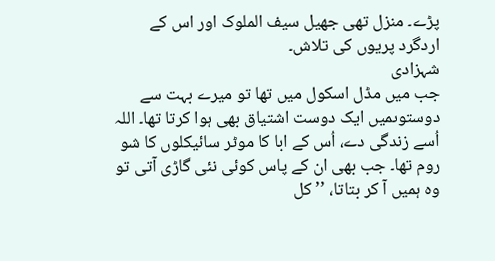پڑے۔ منزل تھی جھیل سیف الملوک اور اس کے اردگرد پریوں کی تلاش۔
شہزادی
جب میں مڈل اسکول میں تھا تو میرے بہت سے دوستوںمیں ایک دوست اشتیاق بھی ہوا کرتا تھا۔ اللہ اُسے زندگی دے، اُس کے ابا کا موٹر سائیکلوں کا شو روم تھا۔ جب بھی ان کے پاس کوئی نئی گاڑی آتی تو وہ ہمیں آ کر بتاتا، ’’ کل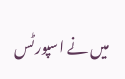میں نے اسپورٹس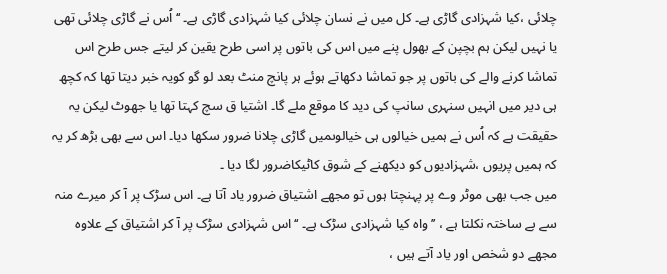چلائی ،کیا شہزادی گاڑی ہے۔ کل میں نے نسان چلائی کیا شہزادی گاڑی ہے۔ ‘‘ اُس نے گاڑی چلائی تھی یا نہیں لیکن ہم بچپن کے بھول پنے میں اس کی باتوں پر اسی طرح یقین کر لیتے جس طرح اس تماشا کرنے والے کی باتوں پر جو تماشا دکھاتے ہوئے ہر پانچ منٹ بعد لو گو کویہ خبر دیتا تھا کہ کچھ ہی دیر میں انہیں سنہری سانپ کی دید کا موقع ملے گا۔ اشتیا ق سچ کہتا تھا یا جھوٹ لیکن یہ حقیقت ہے کہ اُس نے ہمیں خیالوں ہی خیالوںمیں گاڑی چلانا ضرور سکھا دیا۔ اس سے بھی بڑھ کر یہ کہ ہمیں پریوں ،شہزادیوں کو دیکھنے کے شوق کاٹیکاضرور لگا دیا ۔
میں جب بھی موٹر وے پر پہنچتا ہوں تو مجھے اشتیاق ضرور یاد آتا ہے۔ اس سڑک پر آ کر میرے منہ سے بے ساختہ نکلتا ہے ، ’’ واہ کیا شہزادی سڑک ہے۔ ‘‘ اس شہزادی سڑک پر آ کر اشتیاق کے علاوہ مجھے دو شخص اور یاد آتے ہیں ،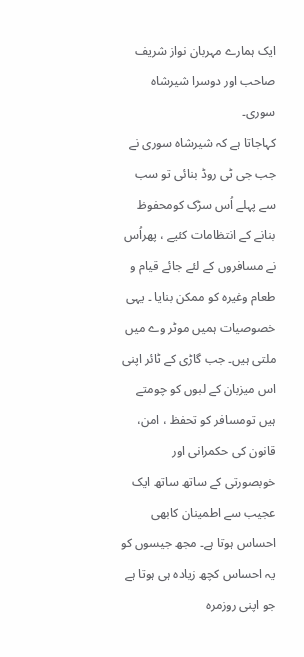ایک ہمارے مہربان نواز شریف صاحب اور دوسرا شیرشاہ سوری۔
کہاجاتا ہے کہ شیرشاہ سوری نے جب جی ٹی روڈ بنائی تو سب سے پہلے اُس سڑک کومحفوظ بنانے کے انتظامات کئیے ، پھراُس نے مسافروں کے لئے جائے قیام و طعام وغیرہ کو ممکن بنایا ۔ یہی خصوصیات ہمیں موٹر وے میں ملتی ہیں۔ جب گاڑی کے ٹائر اپنی اس میزبان کے لبوں کو چومتے ہیں تومسافر کو تحفظ ، امن، قانون کی حکمرانی اور خوبصورتی کے ساتھ ساتھ ایک عجیب سے اطمینان کابھی احساس ہوتا ہے۔ مجھ جیسوں کو یہ احساس کچھ زیادہ ہی ہوتا ہے جو اپنی روزمرہ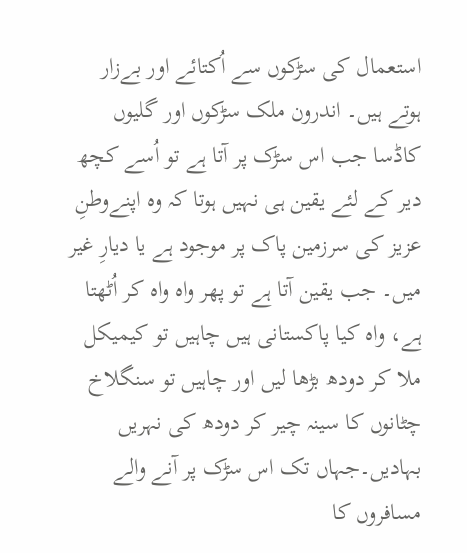استعمال کی سڑکوں سے اُکتائے اور بےزار ہوتے ہیں۔ اندرون ملک سڑکوں اور گلیوں کاڈسا جب اس سڑک پر آتا ہے تو اُسے کچھ دیر کے لئے یقین ہی نہیں ہوتا کہ وہ اپنےوطنِ عزیز کی سرزمین پاک پر موجود ہے یا دیارِ غیر میں۔ جب یقین آتا ہے تو پھر واہ واہ کر اُٹھتا ہے، واہ کیا پاکستانی ہیں چاہیں تو کیمیکل ملا کر دودھ بڑھا لیں اور چاہیں تو سنگلاخ چٹانوں کا سینہ چیر کر دودھ کی نہریں بہادیں۔جہاں تک اس سڑک پر آنے والے مسافروں کا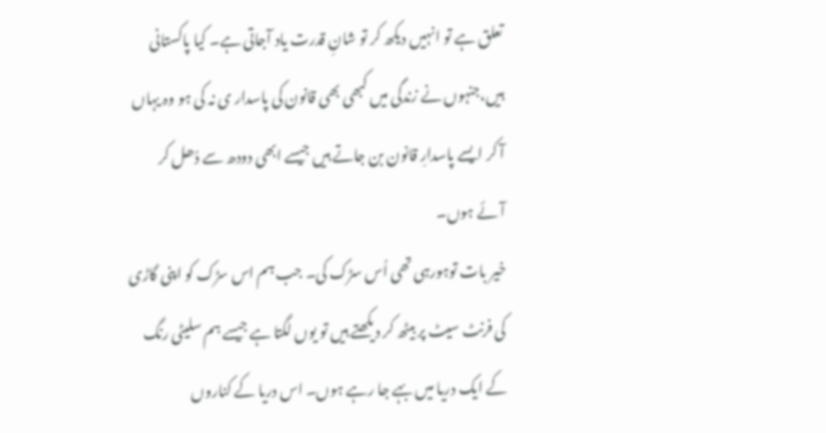تعلق ہے تو انہیں دیکھ کر تو شانِ قدرت یاد آجاتی ہے۔ کیا پاکستانی ہیں،جنہوں نے زندگی میں کبھی بھی قانون کی پاسدار ی نہ کی ہو وہ یہاں آ کر ایسے پاسدارِ قانون بن جاتے ہیں جیسے ابھی دودھ سے دُھل کر آئے ہوں۔
خیر بات توہورہی تھی اُس سڑک کی۔ جب ہم اس سڑک کو اپنی گاڑی کی فرنٹ سیٹ پر بیٹھ کر دیکھتے ہیں تو یوں لگتا ہے جیسے ہم سلیٹی رنگ کے ایک دریا میں بہے جا رہے ہوں۔ اس دریا کے کناروں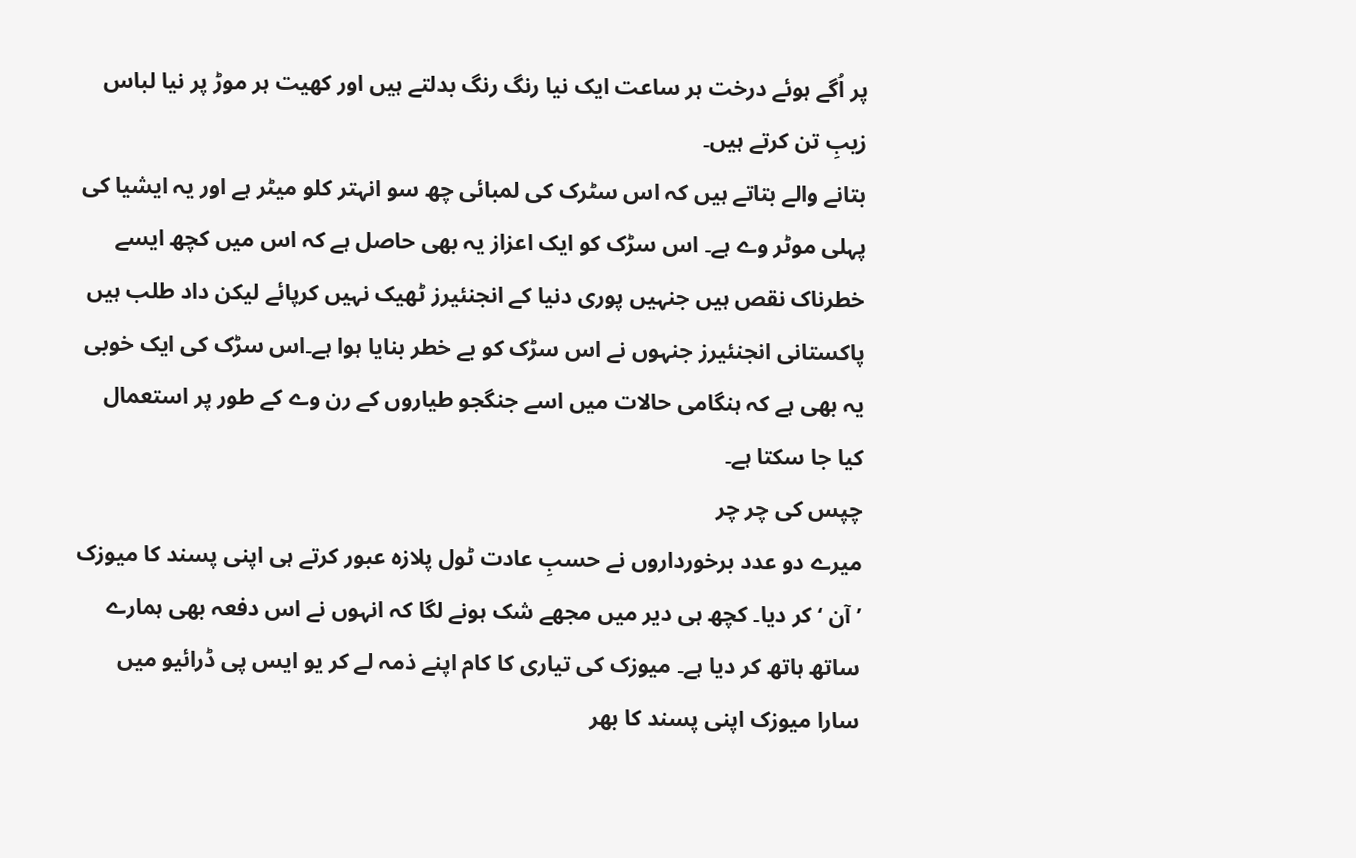پر اُگے ہوئے درخت ہر ساعت ایک نیا رنگ رنگ بدلتے ہیں اور کھیت ہر موڑ پر نیا لباس زیبِ تن کرتے ہیں۔
بتانے والے بتاتے ہیں کہ اس سٹرک کی لمبائی چھ سو انہتر کلو میٹر ہے اور یہ ایشیا کی پہلی موٹر وے ہے۔ اس سڑک کو ایک اعزاز یہ بھی حاصل ہے کہ اس میں کچھ ایسے خطرناک نقص ہیں جنہیں پوری دنیا کے انجنئیرز ٹھیک نہیں کرپائے لیکن داد طلب ہیں پاکستانی انجنئیرز جنہوں نے اس سڑک کو بے خطر بنایا ہوا ہے۔اس سڑک کی ایک خوبی یہ بھی ہے کہ ہنگامی حالات میں اسے جنگجو طیاروں کے رن وے کے طور پر استعمال کیا جا سکتا ہے۔
چپس کی چر چر
میرے دو عدد برخورداروں نے حسبِ عادت ٹول پلازہ عبور کرتے ہی اپنی پسند کا میوزک ’ آن ‘ کر دیا۔ کچھ ہی دیر میں مجھے شک ہونے لگا کہ انہوں نے اس دفعہ بھی ہمارے ساتھ ہاتھ کر دیا ہے۔ میوزک کی تیاری کا کام اپنے ذمہ لے کر یو ایس پی ڈرائیو میں سارا میوزک اپنی پسند کا بھر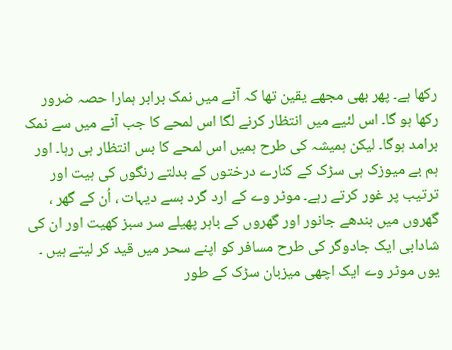رکھا ہے۔ پھر بھی مجھے یقین تھا کہ آٹے میں نمک برابر ہمارا حصہ ضرور رکھا ہو گا۔ اس لئیے میں انتظار کرنے لگا اس لمحے کا جب آٹے میں سے نمک برامد ہوگا۔ لیکن ہمیشہ کی طرح ہمیں اس لمحے کا بس انتظار ہی رہا۔ اور ہم بے میوزک ہی سڑک کے کنارے درختوں کے بدلتے رنگوں کی ہیت اور ترتیب پر غور کرتے رہے۔ موٹر وے کے ارد گرد بسے دیہات ، اُن کے گھر ، گھروں میں بندھے جانور اور گھروں کے باہر پھیلے سر سبز کھیت اور ان کی شادابی ایک جادوگر کی طرح مسافر کو اپنے سحر میں قید کر لیتے ہیں ۔ یوں موٹر وے ایک اچھی میزبان سڑک کے طور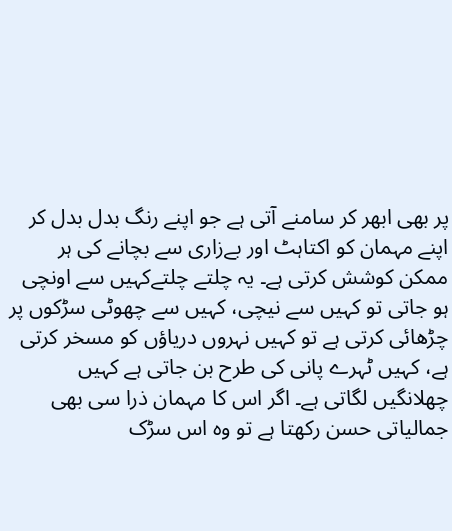پر بھی ابھر کر سامنے آتی ہے جو اپنے رنگ بدل بدل کر اپنے مہمان کو اکتاہٹ اور بےزاری سے بچانے کی ہر ممکن کوشش کرتی ہے۔ یہ چلتے چلتےکہیں سے اونچی ہو جاتی تو کہیں سے نیچی، کہیں سے چھوٹی سڑکوں پر چڑھائی کرتی ہے تو کہیں نہروں دریاؤں کو مسخر کرتی ہے، کہیں ٹہرے پانی کی طرح بن جاتی ہے کہیں چھلانگیں لگاتی ہے۔ اگر اس کا مہمان ذرا سی بھی جمالیاتی حسن رکھتا ہے تو وہ اس سڑک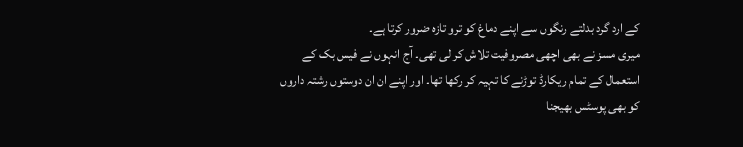کے ارد گرد بدلتے رنگوں سے اپنے دماغ کو ترو تازہ ضرور کرتا ہے۔
میری مسز نے بھی اچھی مصروفیت تلاش کر لی تھی۔ آج انہوں نے فیس بک کے استعمال کے تمام ریکارڈ توڑنے کا تہیہ کر رکھا تھا۔ اور اپنے ان ان دوستوں رشتہ داروں کو بھی پوسٹس بھیجنا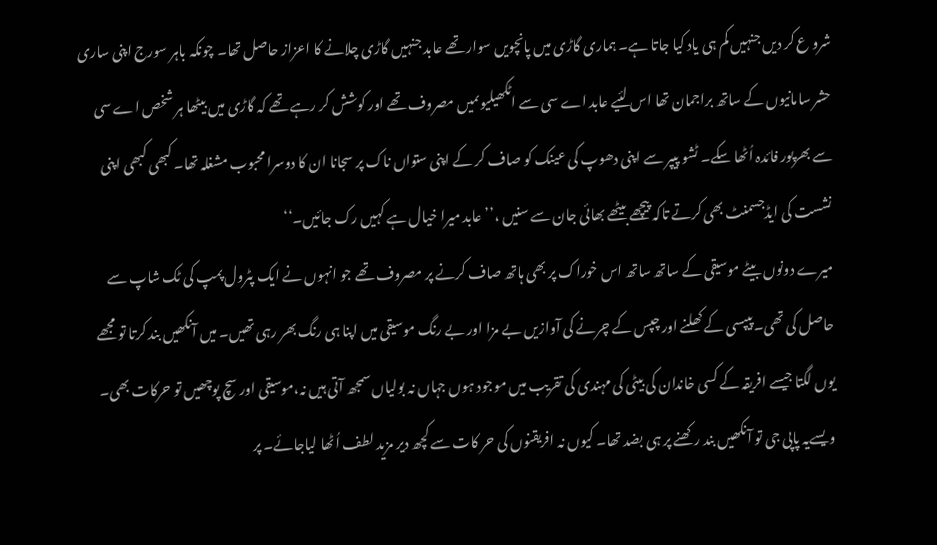شرو ع کر دیں جنہیں کم ہی یاد کیا جاتا ہے۔ ہماری گاڑی میں پانچویں سوار تھے عابد جنہیں گاڑی چلانے کا اعزاز حاصل تھا۔ چونکہ باہر سورج اپنی ساری حشر سامانیوں کے ساتھ براجمان تھا اس لئیے عابد اے سی سے اٹکھیلیوںمیں مصروف تھے اور کوشش کر رہے تھے کہ گاڑی میں بیٹھا ہر شخص اے سی سے بھرپور فائدہ اُٹھا سکے۔ ٹشو پیپر سے اپنی دھوپ کی عینک کو صاف کر کے اپنی ستواں ناک پر سجانا ان کا دوسرا محبوب مشغلہ تھا۔ کبھی کبھی اپنی نشست کی ایڈجسمنٹ بھی کرتے تاکہ پیچھے بیٹھے بھائی جان سے سنیں ،’’ عابد میرا خیال ہے کہیں رک جائیں۔‘‘
میرے دونوں بیٹے موسیقی کے ساتھ ساتھ اس خوراک پر بھی ہاتھ صاف کرنے پر مصروف تھے جو انہوں نے ایک پٹرول پمپ کی ٹک شاپ سے حاصل کی تھی۔ پیپسی کے کھلنے اور چپس کے چرنے کی آوازیں بے مزا اور بے رنگ موسیقی میں اپنا ہی رنگ بھر رہی تھیں۔ میں آنکھیں بند کرتا تو مجھے یوں لگتا جیسے افریقہ کے کسی خاندان کی بیٹی کی مہندی کی تقریب میں موجود ہوں جہاں نہ بولیاں سمجھ آتی ہیں نہ،موسیقی اور سچ پوچھیں تو حرکات بھی۔ ویسےیہ پاپی جی تو آنکھیں بند رکھنے پر ہی بضد تھا۔ کیوں نہ افریقنوں کی حر کات سے کچھ دیر مزید لطف اُٹھا لیاجائے۔ پر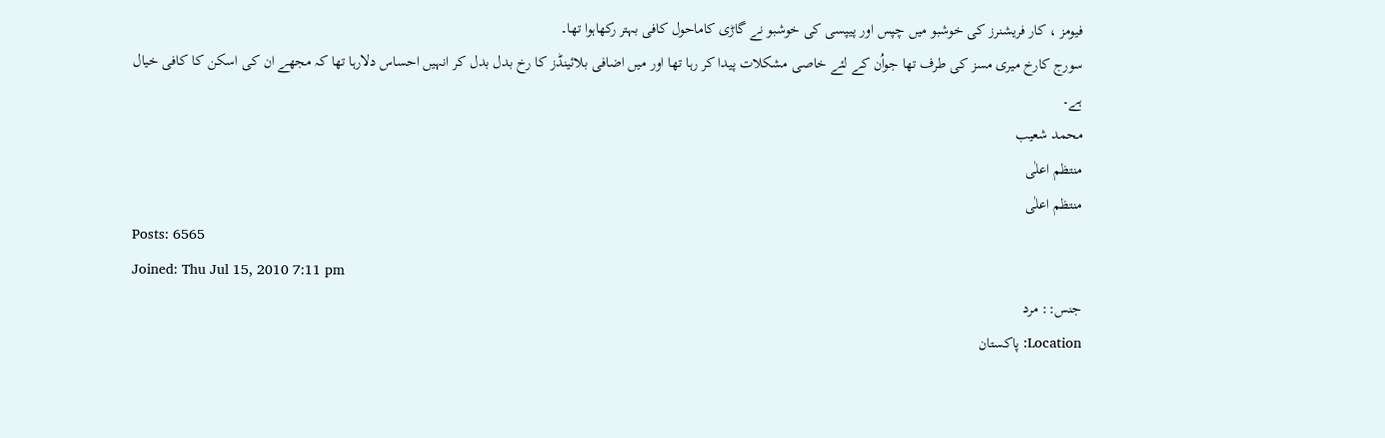فیومز ، کار فریشنرز کی خوشبو میں چپس اور پیپسی کی خوشبو نے گاڑی کاماحول کافی بہتر رکھاہوا تھا۔
سورج کارخ میری مسز کی طرف تھا جواُن کے لئے خاصی مشکلات پیدا کر رہا تھا اور میں اضافی بلائینڈز کا رخ بدل بدل کر انہیں احساس دلارہا تھا کہ مجھے ان کی اسکن کا کافی خیال ہے۔
محمد شعیب
منتظم اعلٰی
منتظم اعلٰی
Posts: 6565
Joined: Thu Jul 15, 2010 7:11 pm
جنس:: مرد
Location: پاکستان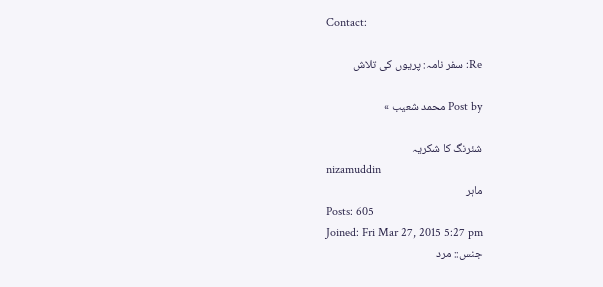Contact:

Re: سفر نامہ: پریوں کی تلاش

Post by محمد شعیب »

شئرنگ کا شکریہ
nizamuddin
ماہر
Posts: 605
Joined: Fri Mar 27, 2015 5:27 pm
جنس:: مرد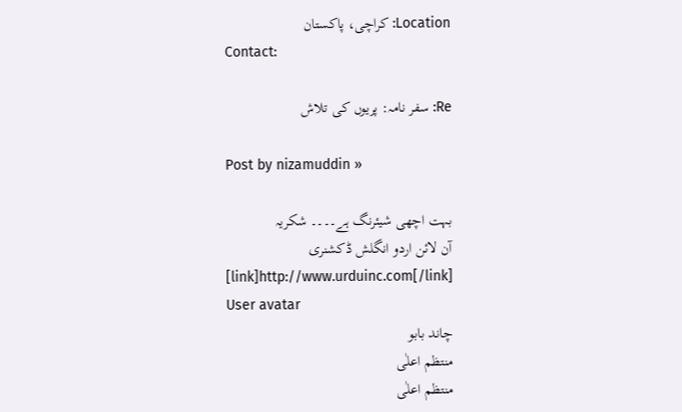Location: کراچی، پاکستان
Contact:

Re: سفر نامہ: پریوں کی تلاش

Post by nizamuddin »

بہت اچھی شیئرنگ ہے۔۔۔۔ شکریہ
آن لائن اردو انگلش ڈکشنری
[link]http://www.urduinc.com[/link]
User avatar
چاند بابو
منتظم اعلٰی
منتظم اعلٰی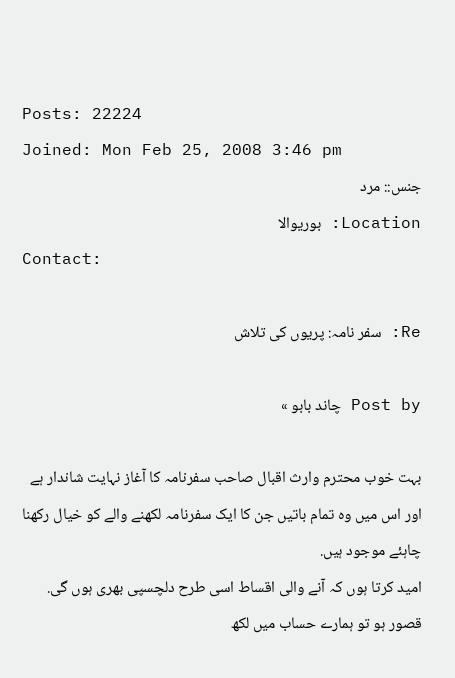Posts: 22224
Joined: Mon Feb 25, 2008 3:46 pm
جنس:: مرد
Location: بوریوالا
Contact:

Re: سفر نامہ: پریوں کی تلاش

Post by چاند بابو »

بہت خوب محترم وارث اقبال صاحب سفرنامہ کا آغاز نہایت شاندار ہے اور اس میں وہ تمام باتیں جن کا ایک سفرنامہ لکھنے والے کو خیال رکھنا چاہئے موجود ہیں.
امید کرتا ہوں کہ آنے والی اقساط اسی طرح دلچسپی بھری ہوں گی.
قصور ہو تو ہمارے حساب میں لکھ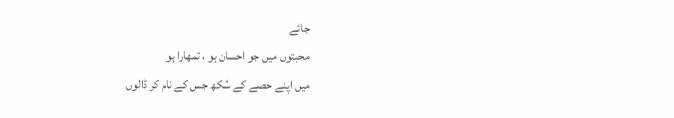جائے
محبتوں میں جو احسان ہو ، تمھارا ہو
میں اپنے حصے کے سُکھ جس کے نام کر ڈالوں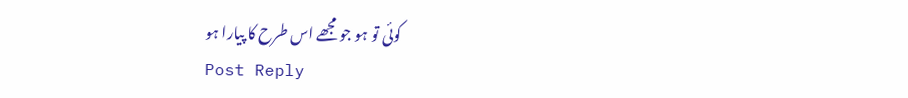کوئی تو ہو جو مجھے اس طرح کا پیارا ہو
Post Reply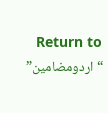Return to “اردومضامین”